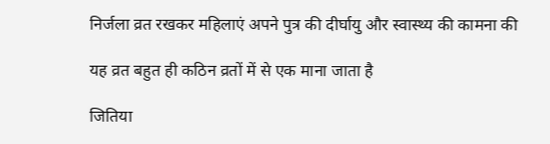निर्जला व्रत रखकर महिलाएं अपने पुत्र की दीर्घायु और स्वास्थ्य की कामना की

यह व्रत बहुत ही कठिन व्रतों में से एक माना जाता है

जितिया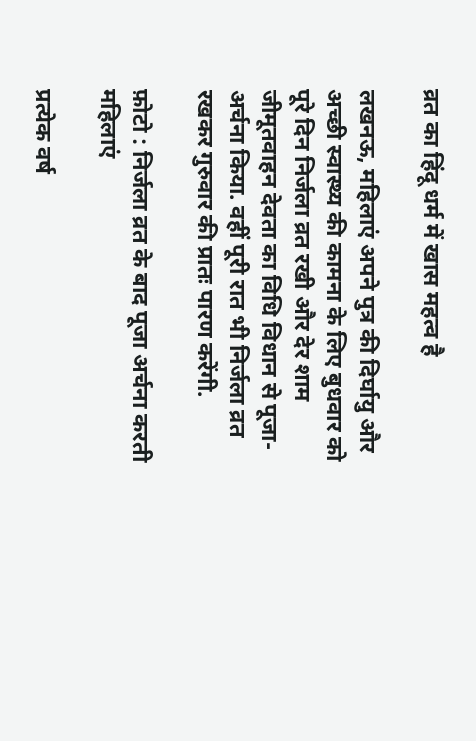व्रत का हिंदू धर्म में खास महत्‍व है

लखनऊ, महिलाएं अपने पुत्र की दिर्घायु और अच्छी स्वास्थ्य की कामना के लिए बुधवार को पूरे दिन निर्जला व्रत रखी और देर शाम जीमूतवाहन देवता का विधि विधान से पूजा- अर्चना किया. वहीं पूरी रात भी निर्जला व्रत रखकर गुरुवार की प्रातः पारण करेंगी.

फ़ोटो : निर्जला व्रत के बाद पूजा अर्चना करती महिलाएं

प्रत्येक वर्ष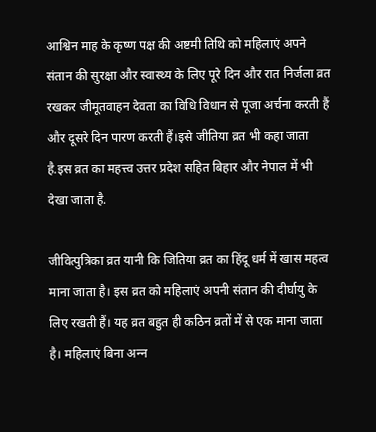आश्विन माह के कृष्ण पक्ष की अष्टमी तिथि को महिलाएं अपने संतान की सुरक्षा और स्वास्थ्य के लिए पूरे दिन और रात निर्जला व्रत रखकर जीमूतवाहन देवता का विधि विधान से पूजा अर्चना करती हैं और दूसरे दिन पारण करती हैं।इसे जीतिया व्रत भी कहा जाता है.इस व्रत का महत्त्व उत्तर प्रदेश सहित बिहार और नेपाल में भी देखा जाता है.

जीवित्पुत्रिका व्रत यानी कि जितिया व्रत का हिंदू धर्म में खास महत्‍व माना जाता है। इस व्रत को महिलाएं अपनी संतान की दीर्घायु के लिए रखती हैं। यह व्रत बहुत ही कठिन व्रतों में से एक माना जाता है। महिलाएं बिना अन्‍न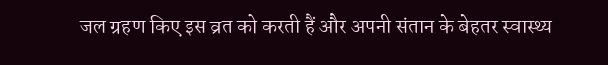जल ग्रहण किए इस व्रत को करती हैं और अपनी संतान के बेहतर स्‍वास्‍थ्‍य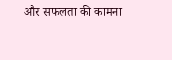और सफलता की कामना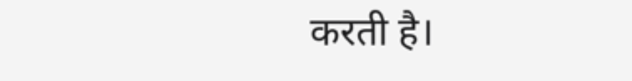करती है।